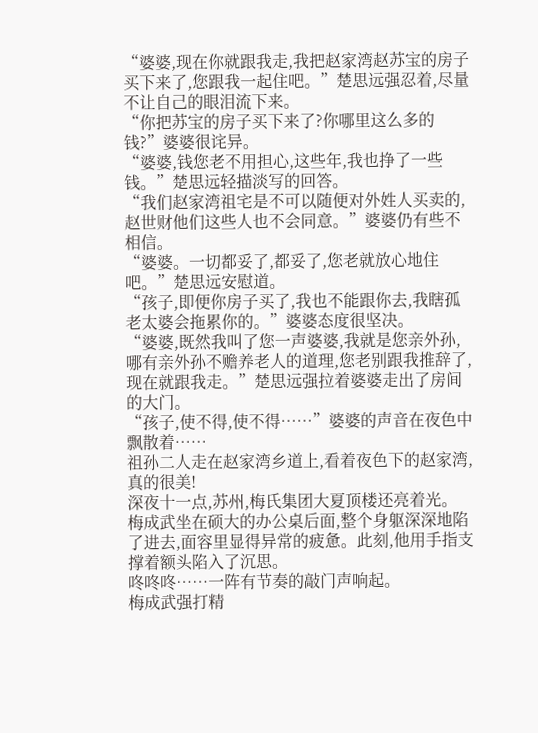“婆婆,现在你就跟我走,我把赵家湾赵苏宝的房子买下来了,您跟我一起住吧。”楚思远强忍着,尽量不让自己的眼泪流下来。
“你把苏宝的房子买下来了?你哪里这么多的钱?”婆婆很诧异。
“婆婆,钱您老不用担心,这些年,我也挣了一些钱。”楚思远轻描淡写的回答。
“我们赵家湾祖宅是不可以随便对外姓人买卖的,赵世财他们这些人也不会同意。”婆婆仍有些不相信。
“婆婆。一切都妥了,都妥了,您老就放心地住吧。”楚思远安慰道。
“孩子,即便你房子买了,我也不能跟你去,我瞎孤老太婆会拖累你的。”婆婆态度很坚决。
“婆婆,既然我叫了您一声婆婆,我就是您亲外孙,哪有亲外孙不赡养老人的道理,您老别跟我推辞了,现在就跟我走。”楚思远强拉着婆婆走出了房间的大门。
“孩子,使不得,使不得……”婆婆的声音在夜色中飘散着……
祖孙二人走在赵家湾乡道上,看着夜色下的赵家湾,真的很美!
深夜十一点,苏州,梅氏集团大夏顶楼还亮着光。
梅成武坐在硕大的办公桌后面,整个身躯深深地陷了进去,面容里显得异常的疲惫。此刻,他用手指支撑着额头陷入了沉思。
咚咚咚……一阵有节奏的敲门声响起。
梅成武强打精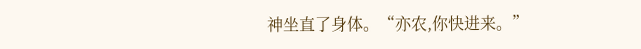神坐直了身体。“亦农,你快进来。”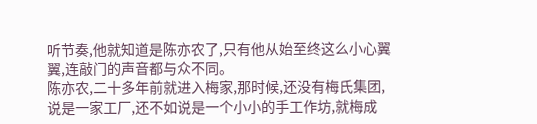听节奏,他就知道是陈亦农了,只有他从始至终这么小心翼翼,连敲门的声音都与众不同。
陈亦农,二十多年前就进入梅家,那时候,还没有梅氏集团,说是一家工厂,还不如说是一个小小的手工作坊,就梅成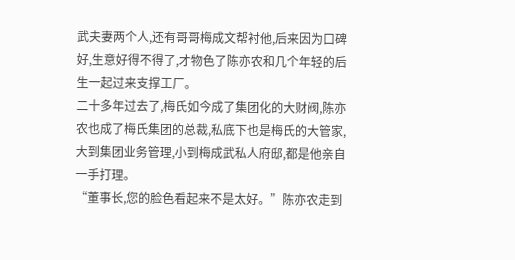武夫妻两个人,还有哥哥梅成文帮衬他,后来因为口碑好,生意好得不得了,才物色了陈亦农和几个年轻的后生一起过来支撑工厂。
二十多年过去了,梅氏如今成了集团化的大财阀,陈亦农也成了梅氏集团的总裁,私底下也是梅氏的大管家,大到集团业务管理,小到梅成武私人府邸,都是他亲自一手打理。
“董事长,您的脸色看起来不是太好。”陈亦农走到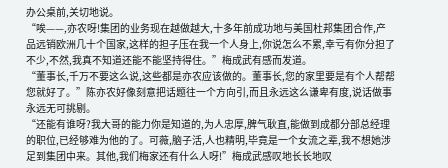办公桌前,关切地说。
“唉——,亦农呀!集团的业务现在越做越大,十多年前成功地与美国杜邦集团合作,产品远销欧洲几十个国家,这样的担子压在我一个人身上,你说怎么不累,幸亏有你分担了不少,不然,我真不知道还能不能坚持得住。”梅成武有感而发道。
“董事长,千万不要这么说,这些都是亦农应该做的。董事长,您的家里要是有个人帮帮您就好了。”陈亦农好像刻意把话题往一个方向引,而且永远这么谦卑有度,说话做事永远无可挑剔。
“还能有谁呀?我大哥的能力你是知道的,为人忠厚,脾气耿直,能做到成都分部总经理的职位,已经够难为他的了。可薇,脑子活,人也精明,毕竟是一个女流之辈,我不想她涉足到集团中来。其他,我们梅家还有什么人呀!”梅成武感叹地长长地叹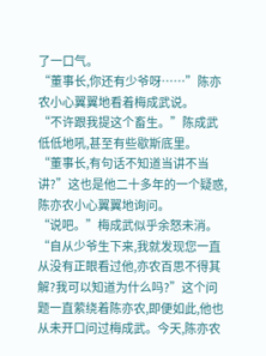了一口气。
“董事长,你还有少爷呀……”陈亦农小心翼翼地看着梅成武说。
“不许跟我提这个畜生。”陈成武低低地吼,甚至有些歇斯底里。
“董事长,有句话不知道当讲不当讲?”这也是他二十多年的一个疑惑,陈亦农小心翼翼地询问。
“说吧。”梅成武似乎余怒未消。
“自从少爷生下来,我就发现您一直从没有正眼看过他,亦农百思不得其解?我可以知道为什么吗?”这个问题一直萦绕着陈亦农,即便如此,他也从未开口问过梅成武。今天,陈亦农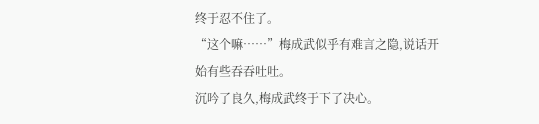终于忍不住了。
“这个嘛……”梅成武似乎有难言之隐,说话开始有些吞吞吐吐。
沉吟了良久,梅成武终于下了决心。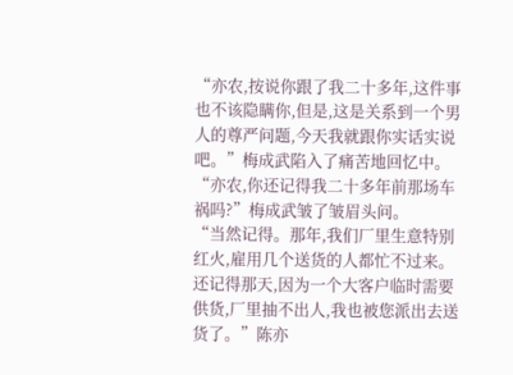“亦农,按说你跟了我二十多年,这件事也不该隐瞒你,但是,这是关系到一个男人的尊严问题,今天我就跟你实话实说吧。”梅成武陷入了痛苦地回忆中。
“亦农,你还记得我二十多年前那场车祸吗?”梅成武皱了皱眉头问。
“当然记得。那年,我们厂里生意特别红火,雇用几个送货的人都忙不过来。还记得那天,因为一个大客户临时需要供货,厂里抽不出人,我也被您派出去送货了。”陈亦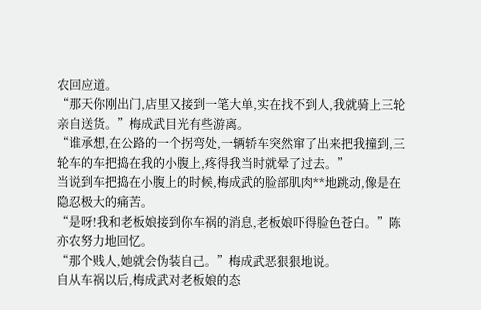农回应道。
“那天你刚出门,店里又接到一笔大单,实在找不到人,我就骑上三轮亲自送货。”梅成武目光有些游离。
“谁承想,在公路的一个拐弯处,一辆轿车突然窜了出来把我撞到,三轮车的车把捣在我的小腹上,疼得我当时就晕了过去。”
当说到车把捣在小腹上的时候,梅成武的脸部肌肉**地跳动,像是在隐忍极大的痛苦。
“是呀!我和老板娘接到你车祸的消息,老板娘吓得脸色苍白。”陈亦农努力地回忆。
“那个贱人,她就会伪装自己。”梅成武恶狠狠地说。
自从车祸以后,梅成武对老板娘的态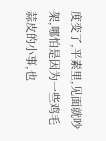度变了,平素里,见面就吵架,哪怕是因为一些鸡毛蒜皮的小事,也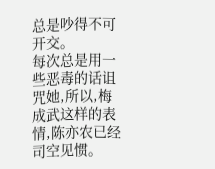总是吵得不可开交。
每次总是用一些恶毒的话诅咒她,所以,梅成武这样的表情,陈亦农已经司空见惯。